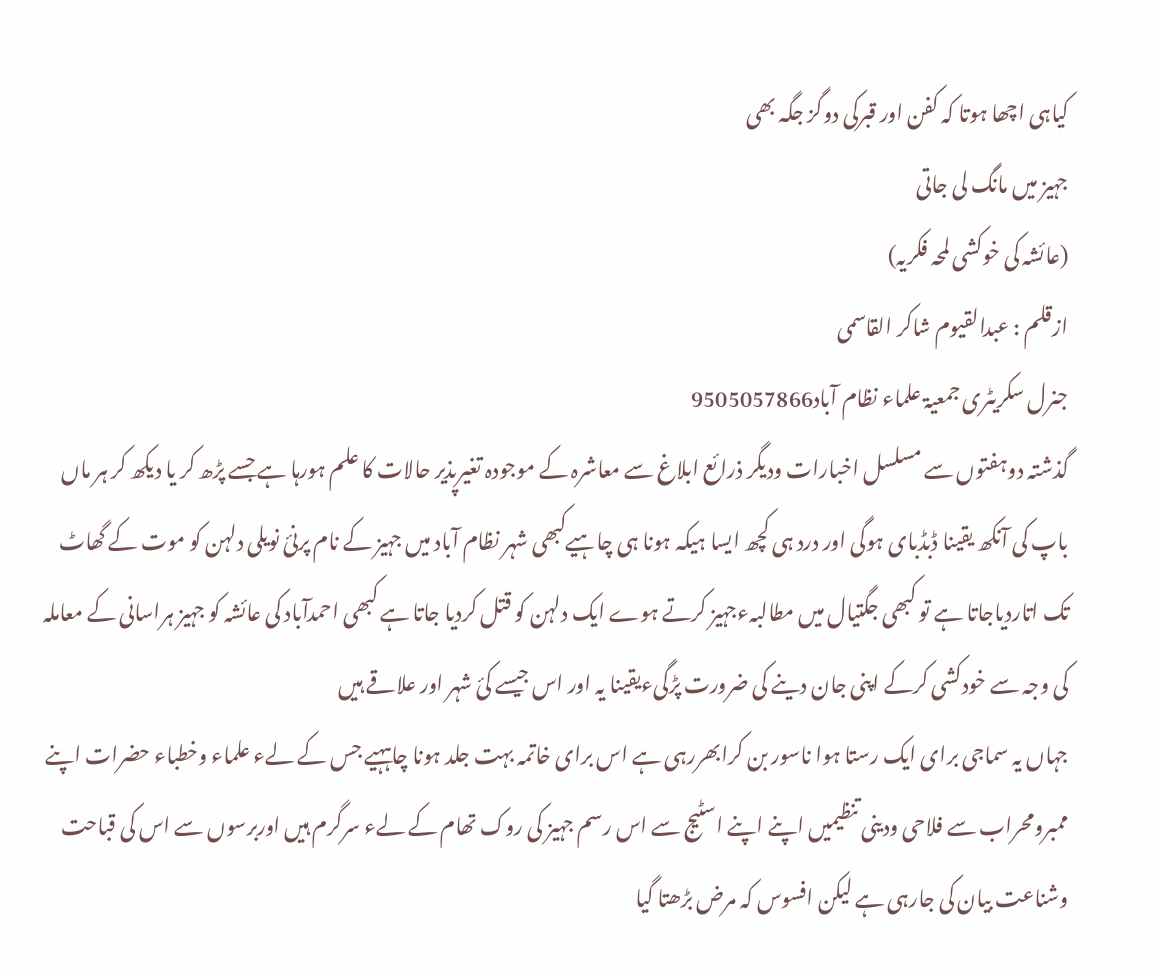کیاہی اچھا ہوتا کہ کفن اور قبرکی دوگز جگہ بھی
جہیز میں مانگ لی جاتی
(عائشہ کی خوکشی لمحہ فکریہ)
ازقلم : عبدالقیوم شاکر القاسمی
جنرل سکریٹری جمعیۃ علماء نظام آباد9505057866
گذشتہ دوہفتوں سے مسلسل اخبارات ودیگر ذرائع ابلاغ سے معاشرہ کے موجودہ تغیرپذیر حالات کا علم ہورہا ہے جسے پڑھ کر یا دیکھ کر ہر ماں باپ کی آنکھ یقینا ڈبڈبای ہوگی اور درد ہی کچھ ایسا ہیکہ ہونا ہی چاہیےکبھی شہر نظام آباد میں جہیز کے نام پرنئ نویلی دلہن کو موت کے گھاٹ تک اتاردیاجاتا ہے تو کبھی جگتیال میں مطالبہءجہیز کرتے ہوے ایک دلہن کو قتل کردیا جاتا ہے کبھی احمدآباد کی عائشہ کو جہیز ہراسانی کے معاملہ کی وجہ سے خودکشی کرکے اپنی جان دینے کی ضرورت پڑگیءیقینا یہ اور اس جیسے کئ شہر اور علاقے ہیں
جہاں یہ سماجی برای ایک رستا ہوا ناسور بن کرابھررہی ہے اس برای خاتمہ بہت جلد ہونا چاہہیے جس کے لےء علماء وخطباء حضرات اپنے ممبرومحراب سے فلاحی ودینی تنظیمیں اپنے اپنے اسٹیج سے اس رسم جہیز کی روک تھام کے لےء سرگرم ہیں اوربرسوں سے اس کی قباحت وشناعت بیان کی جارہی ہے لیکن افسوس کہ مرض بڑھتا گیا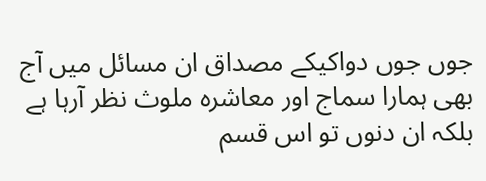جوں جوں دواکیکے مصداق ان مسائل میں آج بھی ہمارا سماج اور معاشرہ ملوث نظر آرہا ہے بلکہ ان دنوں تو اس قسم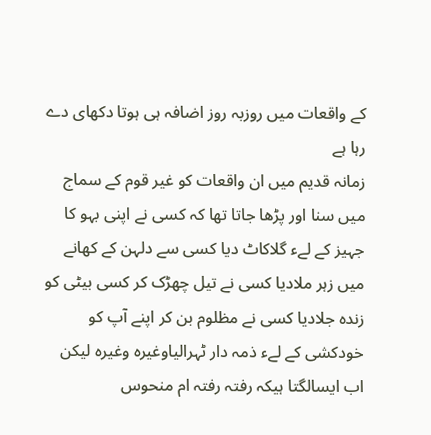کے واقعات میں روزبہ روز اضافہ ہی ہوتا دکھای دے رہا ہے
زمانہ قدیم میں ان واقعات کو غیر قوم کے سماج میں سنا اور پڑھا جاتا تھا کہ کسی نے اپنی بہو کا جہیز کے لےء گلاکاٹ دیا کسی سے دلہن کے کھانے میں زہر ملادیا کسی نے تیل چھڑک کر کسی بیٹی کو زندہ جلادیا کسی نے مظلوم بن کر اپنے آپ کو خودکشی کے لےء ذمہ دار ٹہرالیاوغیرہ وغیرہ لیکن اب ایسالگتا ہیکہ رفتہ رفتہ ام منحوس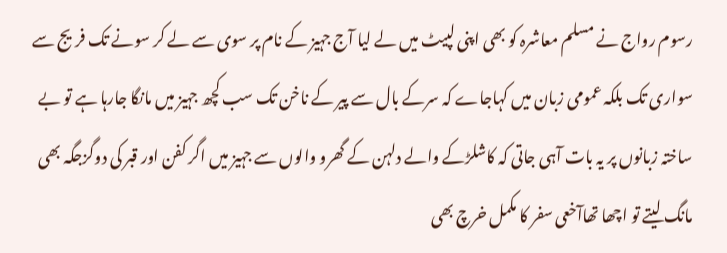رسوم رواج نے مسلم معاشرہ کو بھی اپنی لپیٹ میں لے لیا آج جہیز کے نام پر سوی سے لے کر سونے تک فریج سے سواری تک بلکہ عمومی زبان میں کہاجاے کہ سرکے بال سے پیر کے ناخن تک سب کچھ جہیز میں مانگا جارہا ہے تو بے ساختہ زبانوں پر یہ بات آہی جاتی کہ کاشلڑکے والے دلہن کے گھرو والوں سے جہیز میں اگر کفن اور قبر کی دوگزجگہ بھی مانگ لیتے تو اچھا تھاآخعی سفر کا مکمل خرچ بھی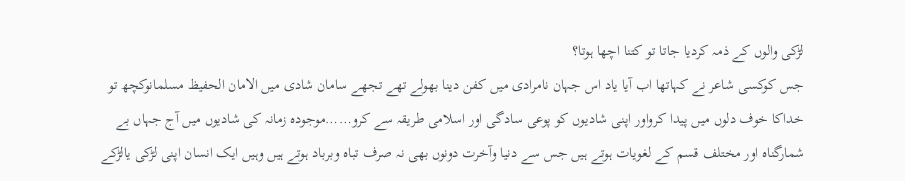لڑکی والوں کے ذمہ کردیا جاتا تو کتنا اچھا ہوتا؟
جس کوکسی شاعر نے کہاتھا اب آیا یاد اس جہان نامرادی میں کفن دینا بھولے تھے تجھے سامان شادی میں الامان الحفیظ مسلمانوکچھ تو خداکا خوف دلوں میں پیدا کرواور اپنی شادیوں کو پوعی سادگی اور اسلامی طریقہ سے کرو……موجودہ زمانہ کی شادیوں میں آج جہاں بے شمارگناہ اور مختلف قسم کے لغویات ہوتے ہیں جس سے دنیا وآخرت دونوں بھی نہ صرف تباہ وبرباد ہوتے ہیں وہیں ایک انسان اپنی لڑکی یالڑکے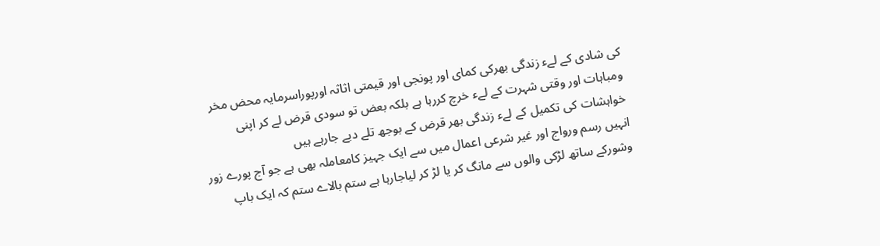کی شادی کے لےء زندگی بھرکی کمای اور پونجی اور قیمتی اثاثہ اورپوراسرمایہ محض مخر ومباہات اور وقتی شہرت کے لےء خرچ کررہا ہے بلکہ بعض تو سودی قرض لے کر اپنی خواہشات کی تکمیل کے لےء زندگی بھر قرض کے بوجھ تلے دبے جارہے ہیں
انہیں رسم ورواج اور غیر شرعی اعمال میں سے ایک جہیز کامعاملہ بھی ہے جو آج پورے زور وشورکے ساتھ لڑکی والوں سے مانگ کر یا لڑ کر لیاجارہا ہے ستم بالاے ستم کہ ایک باپ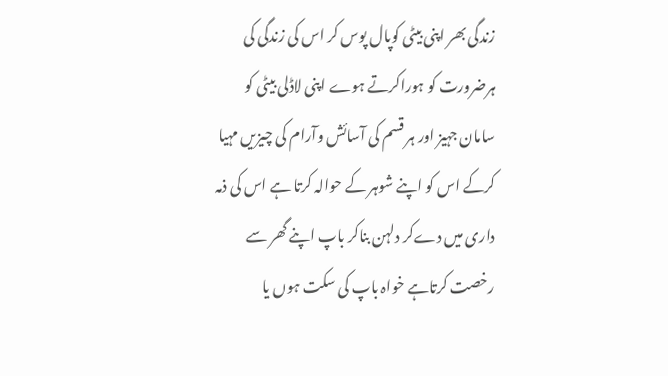زندگی بھر اپنی بیٹی کوپال پوس کر اس کی زندگی کی ہرضرورت کو ہوراکرتے ہوے اپنی لاڈلی بیٹی کو سامان جہیز اور ہر قسم کی آسائش وآرام کی چیزیں مہیا کرکے اس کو اپنے شوہر کے حوالہ کرتا ہے اس کی ذمہ داری میں دےکر دلہن بناکر باپ اپنے گھر سے رخصت کرتاہے خواہ باپ کی سکت ہوں یا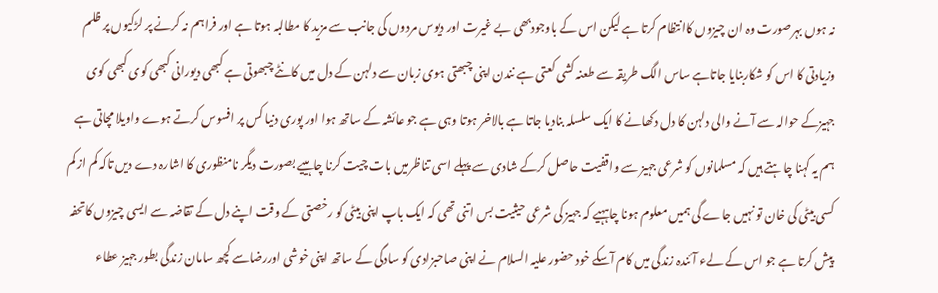نہ ہوں بہرصورت وہ ان چیزوں کاانتظام کرتا ہے لیکن اس کے باوجودبھی بے غیرت اور دیوس مردوں کی جانب سے مزید کا مطالبہ ہوتا ہے اور فراہم نہ کرنے پر لڑکیوں پر ظلم وزیادتی کا اس کو شکاربنایا جاتاہے ساس الگ طریقہ سے طعنہ کشی کعتی ہے نندن اپنی چبھتی ہوی زبان سے دلہن کے دل میں کانٹے چبھوتی ہے کبھی دیورانی کبھی کوی کبھی کوی جہیزکے حوالہ سے آنے والی دلہن کا دل دکھانے کا ایک سلسلہ بنادیا جاتا ہے بالاخر ہوتا وہی ہے جو عائشہ کے ساتھ ہوا اور پوری دنیا کس پر افسوس کرتے ہوے واویلا مچاتی ہے
ہم یہ کہنا چاہتے ہیں کہ مسلمانوں کو شرعی جہیز سے واقفیت حاصل کرکے شادی سے پہلے اسی تناظرمیں بات چیت کرنا چاہییے بصورت دیگر نامنظوری کا اشارہ دے دیں تاکہ کم از کم کسی بیٹی کی خان تو نہیں جاے گی ہمیں معلوم ہونا چاہہیے کہ جہیز کی شرعی حیثیت بس اتنی تھی کہ ایک باپ اپنی بیٹی کو رخصتی کے وقت اپنے دل کے تقاضہ سے ایسی چیزوں کاتحفہ پیش کرتا ہے جو اس کے لےء آئندہ زندگی میں کام آسکے خود حضور علیہ السلام نے اپنی صاحبزادی کو سادگی کے ساتھ اپنی خوشی اوررضاسے کچھ سامان زندگی بطور جہیز عطاء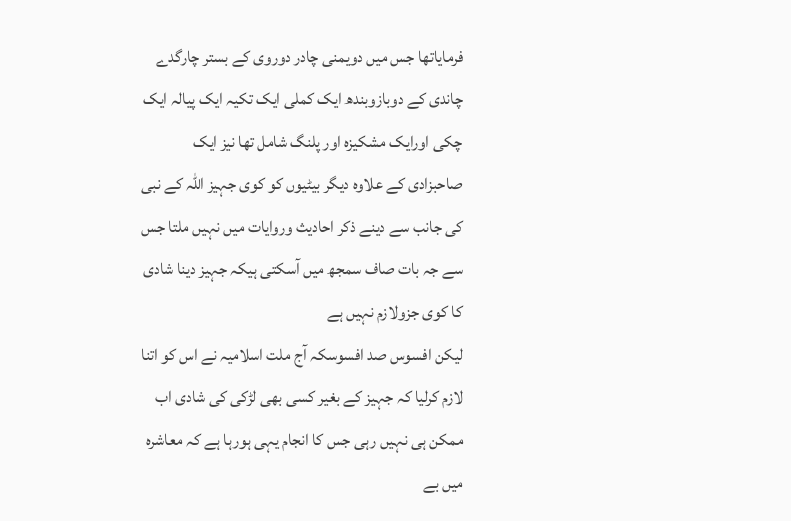فرمایاتھا جس میں دویمنی چادر دوروی کے بستر چارگدے چاندی کے دوبازوبندھ ایک کملی ایک تکیہ ایک پیالہ ایک چکی اورایک مشکیزہ اور پلنگ شامل تھا نیز ایک صاحبزادی کے علاوہ دیگر بیٹیوں کو کوی جہیز اللہ کے نبی کی جانب سے دینے ذکر احادیث وروایات میں نہیں ملتا جس سے جہ بات صاف سمجھ میں آسکتی ہیکہ جہیز دینا شادی کا کوی جزولازم نہیں ہے
لیکن افسوس صد افسوسکہ آج ملت اسلامیہ نے اس کو اتنا لازم کرلیا کہ جہیز کے بغیر کسی بھی لڑکی کی شادی اب ممکن ہی نہیں رہی جس کا انجام یہی ہورہا ہے کہ معاشرہ میں بے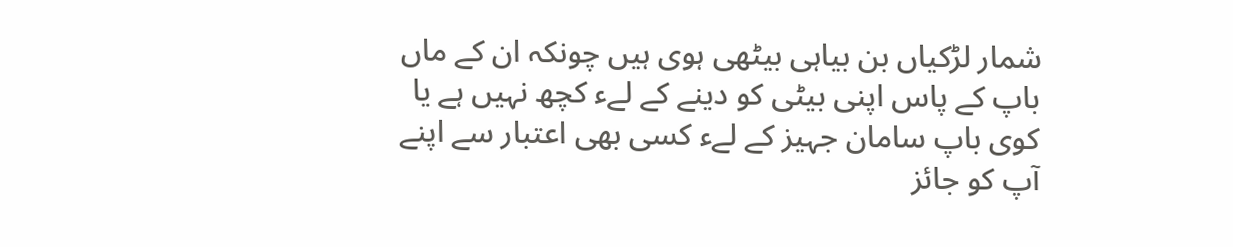شمار لڑکیاں بن بیاہی بیٹھی ہوی ہیں چونکہ ان کے ماں باپ کے پاس اپنی بیٹی کو دینے کے لےء کچھ نہیں ہے یا کوی باپ سامان جہیز کے لےء کسی بھی اعتبار سے اپنے آپ کو جائز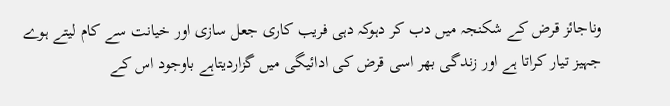وناجائز قرض کے شکنجہ میں دب کر دہوکہ دہی فریب کاری جعل سازی اور خیانت سے کام لیتے ہوے جہیز تیار کراتا ہے اور زندگی بھر اسی قرض کی ادائیگی میں گزاردیتاہے باوجود اس کے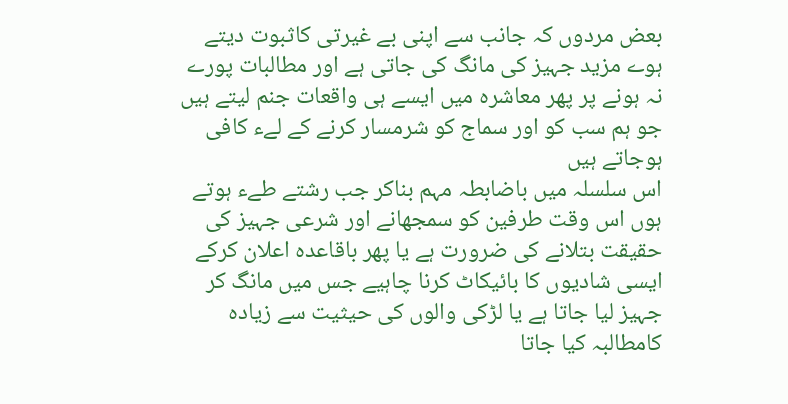بعض مردوں کہ جانب سے اپنی بے غیرتی کاثبوت دیتے ہوے مزید جہیز کی مانگ کی جاتی ہے اور مطالبات پورے نہ ہونے پر پھر معاشرہ میں ایسے ہی واقعات جنم لیتے ہیں جو ہم سب کو اور سماج کو شرمسار کرنے کے لےء کافی ہوجاتے ہیں
اس سلسلہ میں باضابطہ مہم بناکر جب رشتے طےء ہوتے ہوں اس وقت طرفین کو سمجھانے اور شرعی جہیز کی حقیقت بتلانے کی ضرورت ہے یا پھر باقاعدہ اعلان کرکے ایسی شادیوں کا بائیکاٹ کرنا چاہیے جس میں مانگ کر جہیز لیا جاتا ہے یا لڑکی والوں کی حیثیت سے زیادہ کامطالبہ کیا جاتا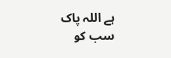ہے اللہ پاک سب کو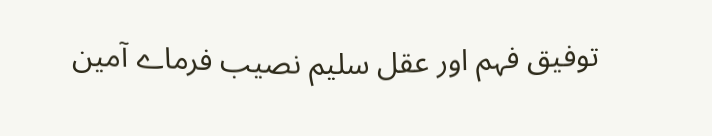توفیق فہم اور عقل سلیم نصیب فرماے آمین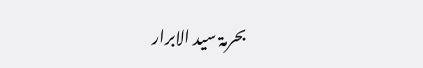بحرمۃ سید الابرار